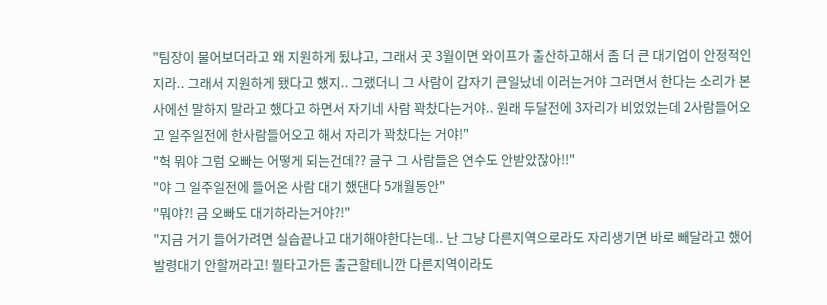"팀장이 물어보더라고 왜 지원하게 됬냐고, 그래서 곳 3월이면 와이프가 출산하고해서 좀 더 큰 대기업이 안정적인지라.. 그래서 지원하게 됐다고 했지.. 그랬더니 그 사람이 갑자기 큰일났네 이러는거야 그러면서 한다는 소리가 본사에선 말하지 말라고 했다고 하면서 자기네 사람 꽉찼다는거야.. 원래 두달전에 3자리가 비었었는데 2사람들어오고 일주일전에 한사람들어오고 해서 자리가 꽉찼다는 거야!"
"헉 뭐야 그럼 오빠는 어떻게 되는건데?? 글구 그 사람들은 연수도 안받았잖아!!"
"야 그 일주일전에 들어온 사람 대기 했댄다 5개월동안"
"뭐야?! 금 오빠도 대기하라는거야?!"
"지금 거기 들어가려면 실습끝나고 대기해야한다는데.. 난 그냥 다른지역으로라도 자리생기면 바로 빼달라고 했어 발령대기 안할꺼라고! 뭘타고가든 출근할테니깐 다른지역이라도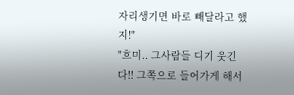자리생기면 바로 빼달라고 했지!"
"흐미.. 그사람들 디기 웃긴다!! 그쪽으로 들어가게 해서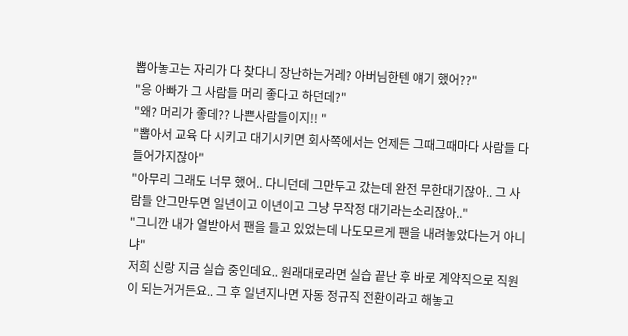뽑아놓고는 자리가 다 찾다니 장난하는거레? 아버님한텐 얘기 했어??"
"응 아빠가 그 사람들 머리 좋다고 하던데?"
"왜? 머리가 좋데?? 나쁜사람들이지!! "
"뽑아서 교육 다 시키고 대기시키면 회사쪽에서는 언제든 그때그때마다 사람들 다 들어가지잖아"
"아무리 그래도 너무 했어.. 다니던데 그만두고 갔는데 완전 무한대기잖아.. 그 사람들 안그만두면 일년이고 이년이고 그냥 무작정 대기라는소리잖아.."
"그니깐 내가 열받아서 팬을 들고 있었는데 나도모르게 팬을 내려놓았다는거 아니냐"
저희 신랑 지금 실습 중인데요.. 원래대로라면 실습 끝난 후 바로 계약직으로 직원이 되는거거든요.. 그 후 일년지나면 자동 정규직 전환이라고 해놓고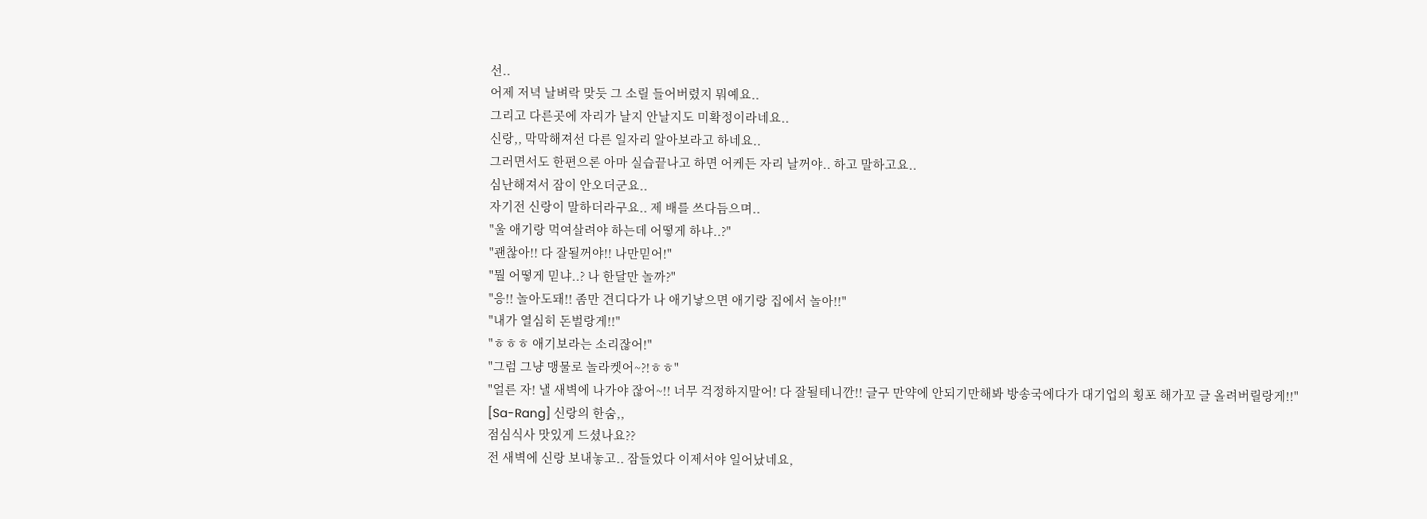선..
어제 저녁 날벼락 맞듯 그 소릴 들어버렸지 뭐예요..
그리고 다른곳에 자리가 날지 안날지도 미확정이라네요..
신랑,, 막막해져선 다른 일자리 알아보라고 하네요..
그러면서도 한편으론 아마 실습끝나고 하면 어케든 자리 날꺼야.. 하고 말하고요..
심난해져서 잠이 안오더군요..
자기전 신랑이 말하더라구요.. 제 배를 쓰다듬으며..
"울 애기랑 먹여살려야 하는데 어떻게 하냐..?"
"괜찮아!! 다 잘될꺼야!! 나만믿어!"
"뭘 어떻게 믿냐..? 나 한달만 놀까?"
"응!! 놀아도돼!! 좀만 견디다가 나 애기낳으면 애기랑 집에서 놀아!!"
"내가 열심히 돈벌랑게!!"
"ㅎㅎㅎ 애기보라는 소리잖어!"
"그럼 그냥 맹물로 놀라켓어~?!ㅎㅎ"
"얼른 자! 낼 새벽에 나가야 잖어~!! 너무 걱정하지말어! 다 잘될테니깐!! 글구 만약에 안되기만해봐 방송국에다가 대기업의 횡포 해가꼬 글 올려버릴랑게!!"
[Sa-Rang] 신랑의 한숨,,
점심식사 맛있게 드셨나요??
전 새벽에 신랑 보내놓고.. 잠들었다 이제서야 일어났네요,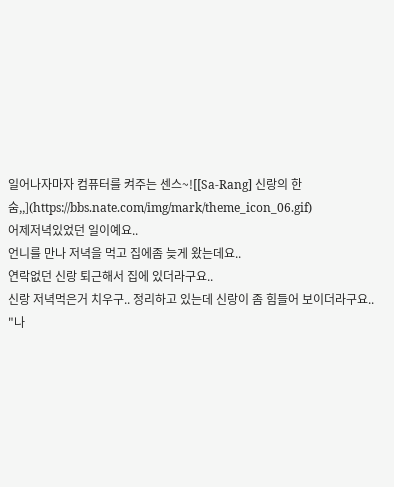일어나자마자 컴퓨터를 켜주는 센스~![[Sa-Rang] 신랑의 한숨,,](https://bbs.nate.com/img/mark/theme_icon_06.gif)
어제저녁있었던 일이예요..
언니를 만나 저녁을 먹고 집에좀 늦게 왔는데요..
연락없던 신랑 퇴근해서 집에 있더라구요..
신랑 저녁먹은거 치우구.. 정리하고 있는데 신랑이 좀 힘들어 보이더라구요..
"나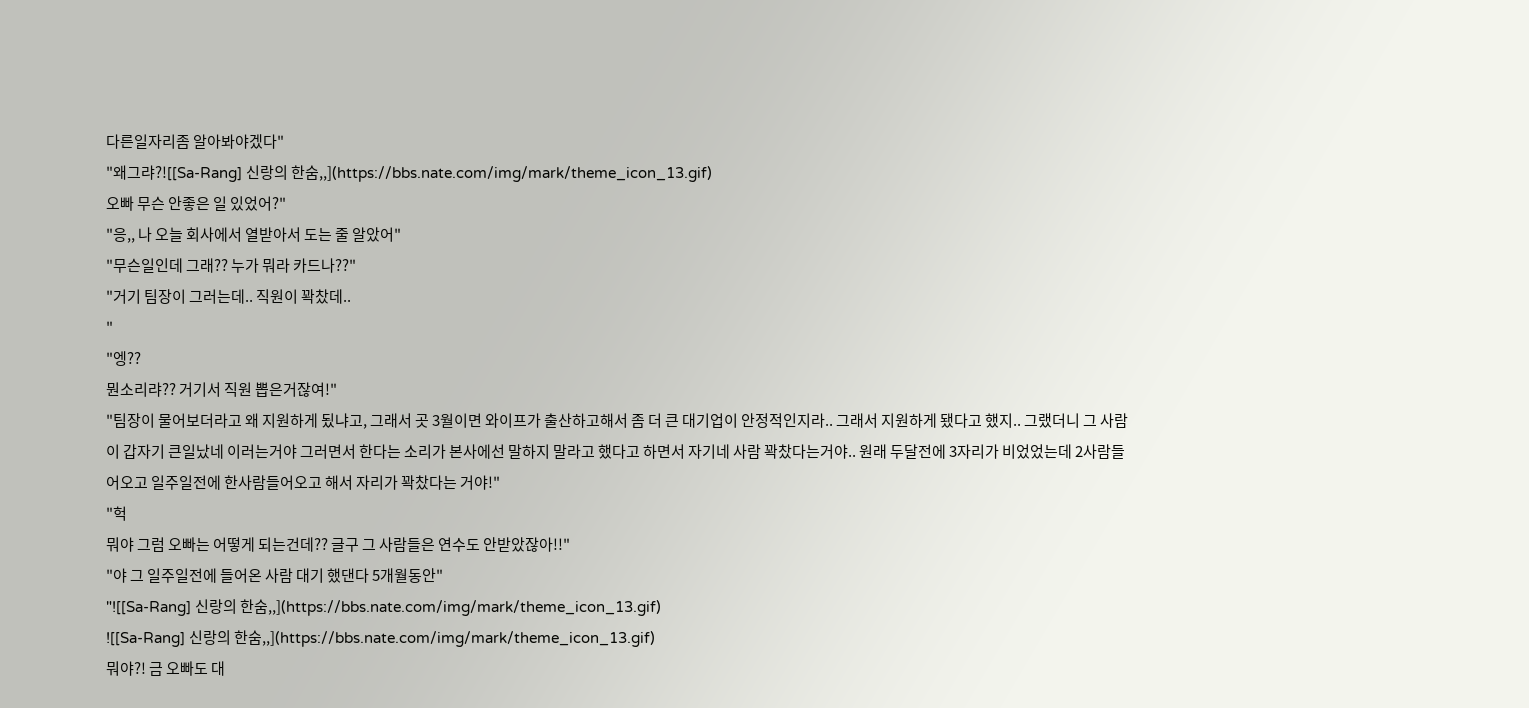다른일자리좀 알아봐야겠다"
"왜그랴?![[Sa-Rang] 신랑의 한숨,,](https://bbs.nate.com/img/mark/theme_icon_13.gif)
오빠 무슨 안좋은 일 있었어?"
"응,, 나 오늘 회사에서 열받아서 도는 줄 알았어"
"무슨일인데 그래?? 누가 뭐라 카드나??"
"거기 팀장이 그러는데.. 직원이 꽉찼데..
"
"엥??
뭔소리랴?? 거기서 직원 뽑은거잖여!"
"팀장이 물어보더라고 왜 지원하게 됬냐고, 그래서 곳 3월이면 와이프가 출산하고해서 좀 더 큰 대기업이 안정적인지라.. 그래서 지원하게 됐다고 했지.. 그랬더니 그 사람이 갑자기 큰일났네 이러는거야 그러면서 한다는 소리가 본사에선 말하지 말라고 했다고 하면서 자기네 사람 꽉찼다는거야.. 원래 두달전에 3자리가 비었었는데 2사람들어오고 일주일전에 한사람들어오고 해서 자리가 꽉찼다는 거야!"
"헉
뭐야 그럼 오빠는 어떻게 되는건데?? 글구 그 사람들은 연수도 안받았잖아!!"
"야 그 일주일전에 들어온 사람 대기 했댄다 5개월동안"
"![[Sa-Rang] 신랑의 한숨,,](https://bbs.nate.com/img/mark/theme_icon_13.gif)
![[Sa-Rang] 신랑의 한숨,,](https://bbs.nate.com/img/mark/theme_icon_13.gif)
뭐야?! 금 오빠도 대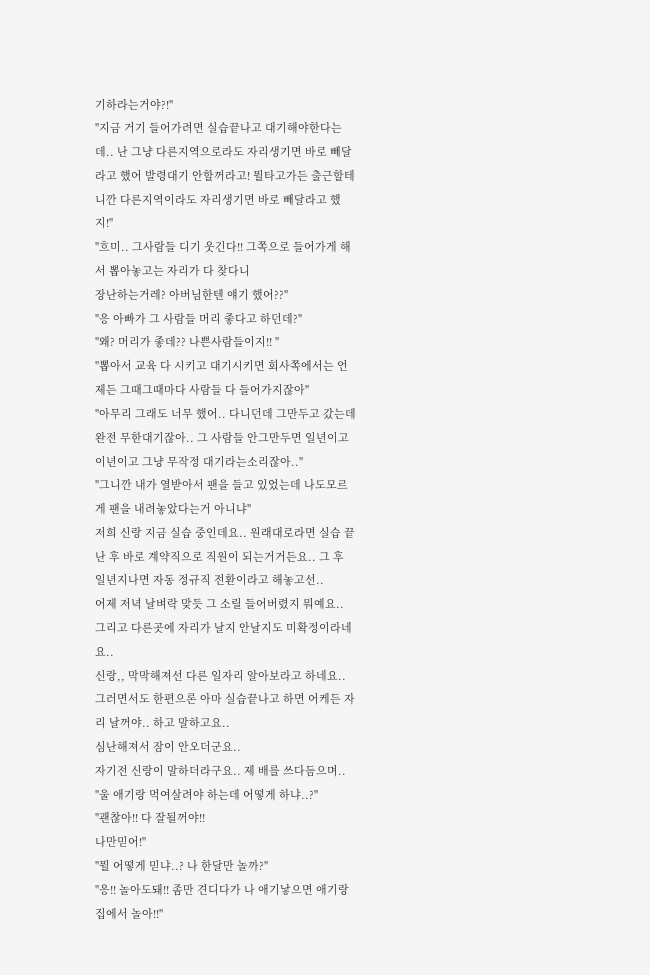기하라는거야?!"
"지금 거기 들어가려면 실습끝나고 대기해야한다는데.. 난 그냥 다른지역으로라도 자리생기면 바로 빼달라고 했어 발령대기 안할꺼라고! 뭘타고가든 출근할테니깐 다른지역이라도 자리생기면 바로 빼달라고 했지!"
"흐미.. 그사람들 디기 웃긴다!! 그쪽으로 들어가게 해서 뽑아놓고는 자리가 다 찾다니
장난하는거레? 아버님한텐 얘기 했어??"
"응 아빠가 그 사람들 머리 좋다고 하던데?"
"왜? 머리가 좋데?? 나쁜사람들이지!! "
"뽑아서 교육 다 시키고 대기시키면 회사쪽에서는 언제든 그때그때마다 사람들 다 들어가지잖아"
"아무리 그래도 너무 했어.. 다니던데 그만두고 갔는데 완전 무한대기잖아.. 그 사람들 안그만두면 일년이고 이년이고 그냥 무작정 대기라는소리잖아.."
"그니깐 내가 열받아서 팬을 들고 있었는데 나도모르게 팬을 내려놓았다는거 아니냐"
저희 신랑 지금 실습 중인데요.. 원래대로라면 실습 끝난 후 바로 계약직으로 직원이 되는거거든요.. 그 후 일년지나면 자동 정규직 전환이라고 해놓고선..
어제 저녁 날벼락 맞듯 그 소릴 들어버렸지 뭐예요..
그리고 다른곳에 자리가 날지 안날지도 미확정이라네요..
신랑,, 막막해져선 다른 일자리 알아보라고 하네요..
그러면서도 한편으론 아마 실습끝나고 하면 어케든 자리 날꺼야.. 하고 말하고요..
심난해져서 잠이 안오더군요..
자기전 신랑이 말하더라구요.. 제 배를 쓰다듬으며..
"울 애기랑 먹여살려야 하는데 어떻게 하냐..?"
"괜찮아!! 다 잘될꺼야!!
나만믿어!"
"뭘 어떻게 믿냐..? 나 한달만 놀까?"
"응!! 놀아도돼!! 좀만 견디다가 나 애기낳으면 애기랑 집에서 놀아!!"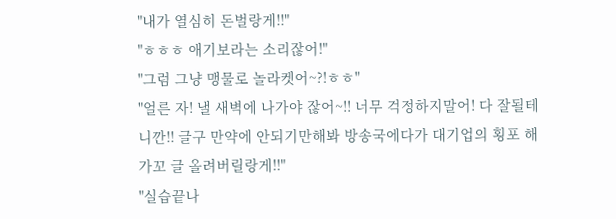"내가 열심히 돈벌랑게!!"
"ㅎㅎㅎ 애기보라는 소리잖어!"
"그럼 그냥 맹물로 놀라켓어~?!ㅎㅎ"
"얼른 자! 낼 새벽에 나가야 잖어~!! 너무 걱정하지말어! 다 잘될테니깐!! 글구 만약에 안되기만해봐 방송국에다가 대기업의 횡포 해가꼬 글 올려버릴랑게!!"
"실습끝나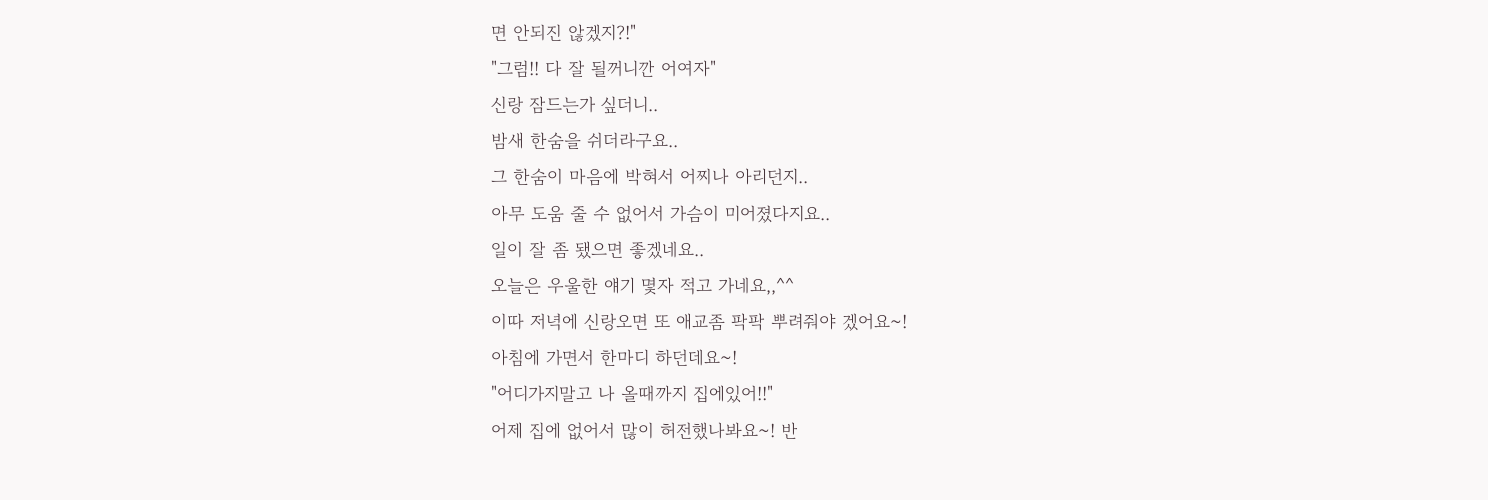면 안되진 않겠지?!"
"그럼!! 다 잘 될꺼니깐 어여자"
신랑 잠드는가 싶더니..
밤새 한숨을 쉬더라구요..
그 한숨이 마음에 박혀서 어찌나 아리던지..
아무 도움 줄 수 없어서 가슴이 미어졌다지요..
일이 잘 좀 됐으면 좋겠네요..
오늘은 우울한 얘기 몇자 적고 가네요,,^^
이따 저녁에 신랑오면 또 애교좀 팍팍 뿌려줘야 겠어요~!
아침에 가면서 한마디 하던데요~!
"어디가지말고 나 올때까지 집에있어!!"
어제 집에 없어서 많이 허전했나봐요~! 반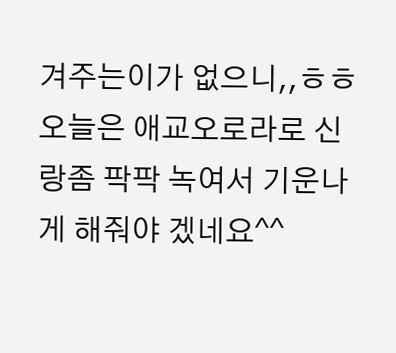겨주는이가 없으니,,ㅎㅎ
오늘은 애교오로라로 신랑좀 팍팍 녹여서 기운나게 해줘야 겠네요^^